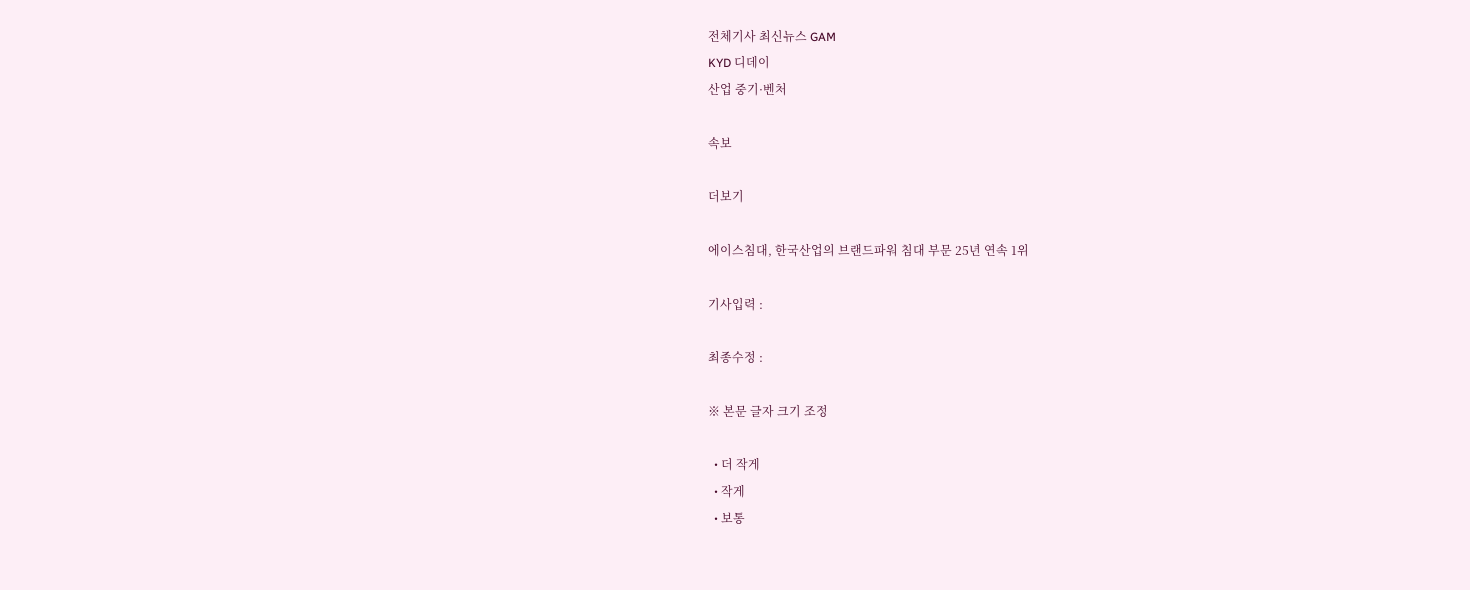전체기사 최신뉴스 GAM
KYD 디데이
산업 중기·벤처

속보

더보기

에이스침대, 한국산업의 브랜드파워 침대 부문 25년 연속 1위

기사입력 :

최종수정 :

※ 본문 글자 크기 조정

  • 더 작게
  • 작게
  • 보통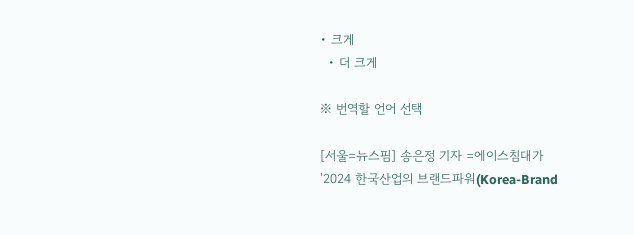• 크게
  • 더 크게

※ 번역할 언어 선택

[서울=뉴스핌] 송은정 기자 =에이스침대가 '2024 한국산업의 브랜드파워(Korea-Brand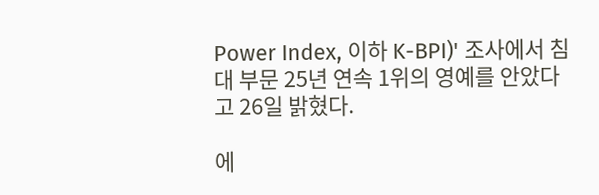Power Index, 이하 K-BPI)' 조사에서 침대 부문 25년 연속 1위의 영예를 안았다고 26일 밝혔다.

에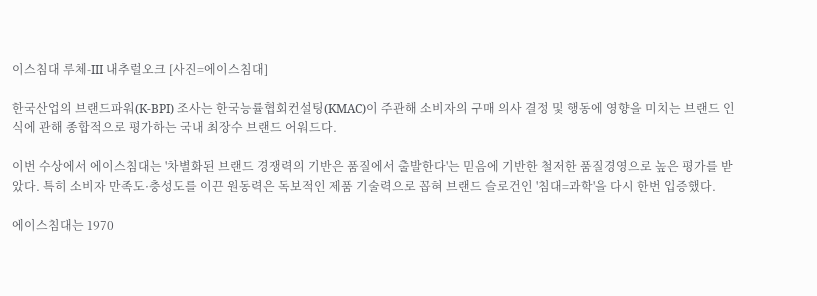이스침대 루체-III 내추럴오크 [사진=에이스침대]

한국산업의 브랜드파워(K-BPI) 조사는 한국능률협회컨설팅(KMAC)이 주관해 소비자의 구매 의사 결정 및 행동에 영향을 미치는 브랜드 인식에 관해 종합적으로 평가하는 국내 최장수 브랜드 어워드다.

이번 수상에서 에이스침대는 '차별화된 브랜드 경쟁력의 기반은 품질에서 출발한다'는 믿음에 기반한 철저한 품질경영으로 높은 평가를 받았다. 특히 소비자 만족도·충성도를 이끈 원동력은 독보적인 제품 기술력으로 꼽혀 브랜드 슬로건인 '침대=과학'을 다시 한번 입증했다.

에이스침대는 1970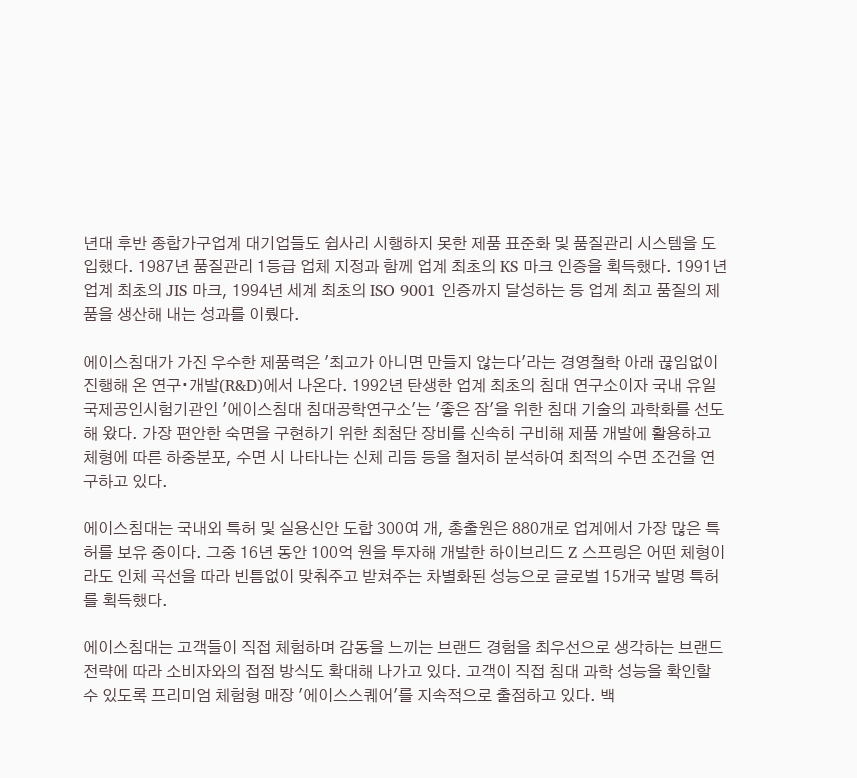년대 후반 종합가구업계 대기업들도 쉽사리 시행하지 못한 제품 표준화 및 품질관리 시스템을 도입했다. 1987년 품질관리 1등급 업체 지정과 함께 업계 최초의 KS 마크 인증을 획득했다. 1991년 업계 최초의 JIS 마크, 1994년 세계 최초의 ISO 9001 인증까지 달성하는 등 업계 최고 품질의 제품을 생산해 내는 성과를 이뤘다.

에이스침대가 가진 우수한 제품력은 '최고가 아니면 만들지 않는다'라는 경영철학 아래 끊임없이 진행해 온 연구∙개발(R&D)에서 나온다. 1992년 탄생한 업계 최초의 침대 연구소이자 국내 유일 국제공인시험기관인 '에이스침대 침대공학연구소'는 '좋은 잠'을 위한 침대 기술의 과학화를 선도해 왔다. 가장 편안한 숙면을 구현하기 위한 최첨단 장비를 신속히 구비해 제품 개발에 활용하고 체형에 따른 하중분포, 수면 시 나타나는 신체 리듬 등을 철저히 분석하여 최적의 수면 조건을 연구하고 있다.

에이스침대는 국내외 특허 및 실용신안 도합 300여 개, 총출원은 880개로 업계에서 가장 많은 특허를 보유 중이다. 그중 16년 동안 100억 원을 투자해 개발한 하이브리드 Z 스프링은 어떤 체형이라도 인체 곡선을 따라 빈틈없이 맞춰주고 받쳐주는 차별화된 성능으로 글로벌 15개국 발명 특허를 획득했다.

에이스침대는 고객들이 직접 체험하며 감동을 느끼는 브랜드 경험을 최우선으로 생각하는 브랜드 전략에 따라 소비자와의 접점 방식도 확대해 나가고 있다. 고객이 직접 침대 과학 성능을 확인할 수 있도록 프리미엄 체험형 매장 '에이스스퀘어'를 지속적으로 출점하고 있다. 백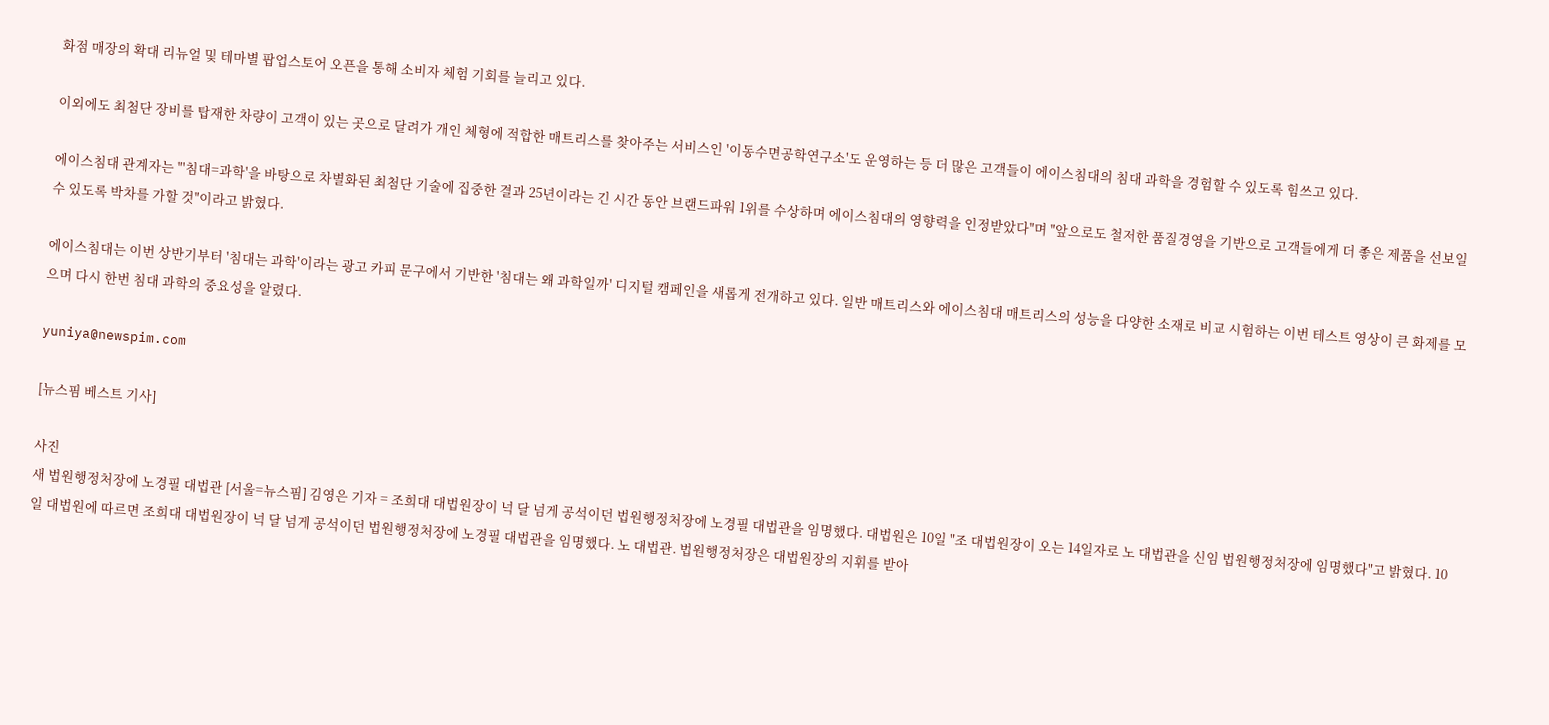화점 매장의 확대 리뉴얼 및 테마별 팝업스토어 오픈을 통해 소비자 체험 기회를 늘리고 있다.

이외에도 최첨단 장비를 탑재한 차량이 고객이 있는 곳으로 달려가 개인 체형에 적합한 매트리스를 찾아주는 서비스인 '이동수면공학연구소'도 운영하는 등 더 많은 고객들이 에이스침대의 침대 과학을 경험할 수 있도록 힘쓰고 있다.

에이스침대 관계자는 "'침대=과학'을 바탕으로 차별화된 최첨단 기술에 집중한 결과 25년이라는 긴 시간 동안 브랜드파워 1위를 수상하며 에이스침대의 영향력을 인정받았다"며 "앞으로도 철저한 품질경영을 기반으로 고객들에게 더 좋은 제품을 선보일 수 있도록 박차를 가할 것"이라고 밝혔다.

에이스침대는 이번 상반기부터 '침대는 과학'이라는 광고 카피 문구에서 기반한 '침대는 왜 과학일까' 디지털 캠페인을 새롭게 전개하고 있다. 일반 매트리스와 에이스침대 매트리스의 성능을 다양한 소재로 비교 시험하는 이번 테스트 영상이 큰 화제를 모으며 다시 한번 침대 과학의 중요성을 알렸다.

yuniya@newspim.com

[뉴스핌 베스트 기사]

사진
새 법원행정처장에 노경필 대법관 [서울=뉴스핌] 김영은 기자 = 조희대 대법원장이 넉 달 넘게 공석이던 법원행정처장에 노경필 대법관을 임명했다. 대법원은 10일 "조 대법원장이 오는 14일자로 노 대법관을 신임 법원행정처장에 임명했다"고 밝혔다. 10일 대법원에 따르면 조희대 대법원장이 넉 달 넘게 공석이던 법원행정처장에 노경필 대법관을 임명했다. 노 대법관. 법원행정처장은 대법원장의 지휘를 받아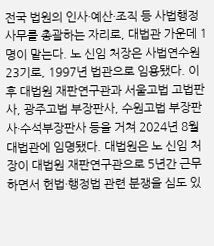전국 법원의 인사·예산·조직 등 사법행정 사무를 총괄하는 자리로, 대법관 가운데 1명이 맡는다. 노 신임 처장은 사법연수원 23기로, 1997년 법관으로 임용됐다. 이후 대법원 재판연구관과 서울고법 고법판사, 광주고법 부장판사, 수원고법 부장판사·수석부장판사 등을 거쳐 2024년 8월 대법관에 임명됐다. 대법원은 노 신임 처장이 대법원 재판연구관으로 5년간 근무하면서 헌법·행정법 관련 분쟁을 심도 있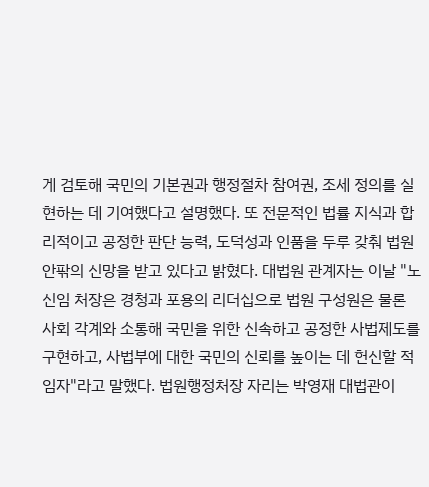게 검토해 국민의 기본권과 행정절차 참여권, 조세 정의를 실현하는 데 기여했다고 설명했다. 또 전문적인 법률 지식과 합리적이고 공정한 판단 능력, 도덕성과 인품을 두루 갖춰 법원 안팎의 신망을 받고 있다고 밝혔다. 대법원 관계자는 이날 "노 신임 처장은 경청과 포용의 리더십으로 법원 구성원은 물론 사회 각계와 소통해 국민을 위한 신속하고 공정한 사법제도를 구현하고, 사법부에 대한 국민의 신뢰를 높이는 데 헌신할 적임자"라고 말했다. 법원행정처장 자리는 박영재 대법관이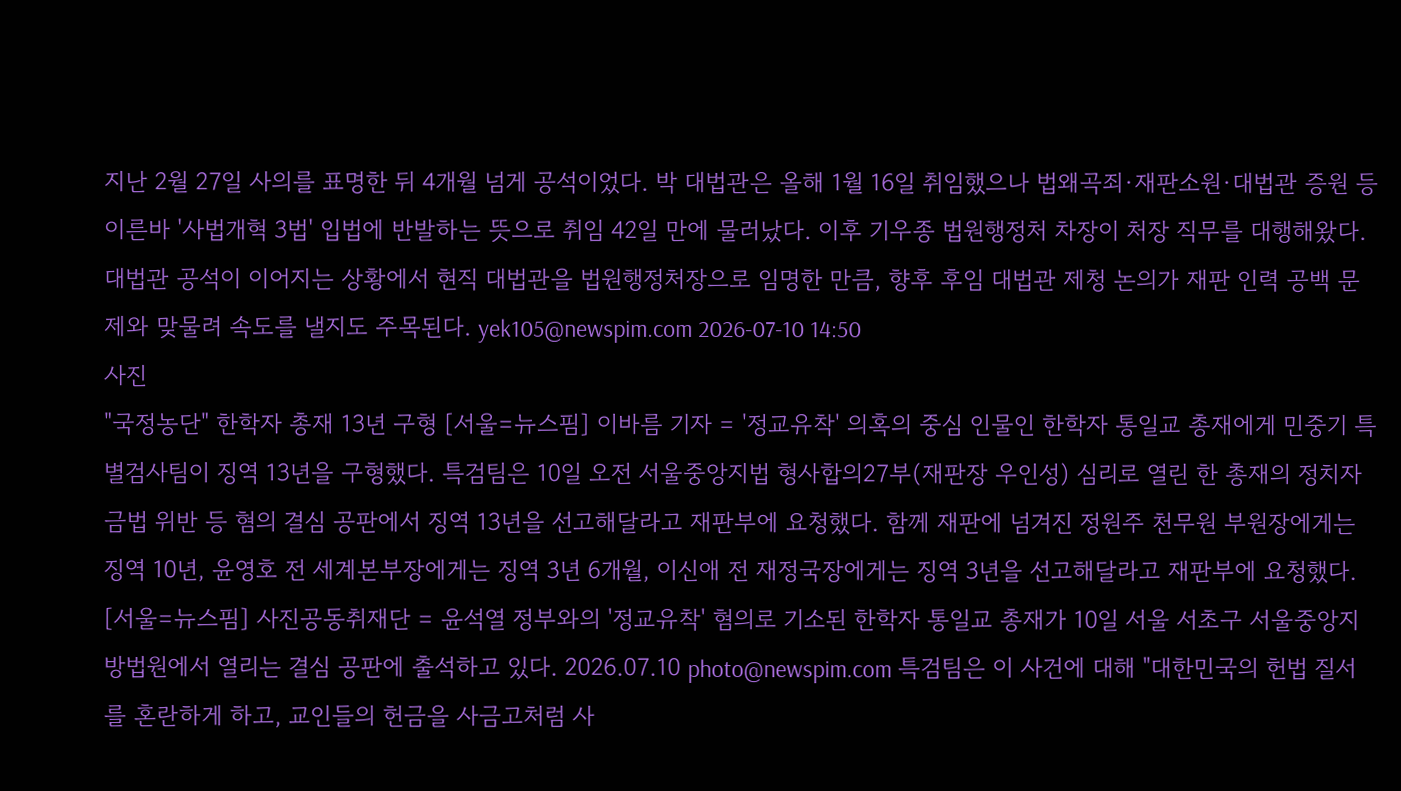지난 2월 27일 사의를 표명한 뒤 4개월 넘게 공석이었다. 박 대법관은 올해 1월 16일 취임했으나 법왜곡죄·재판소원·대법관 증원 등 이른바 '사법개혁 3법' 입법에 반발하는 뜻으로 취임 42일 만에 물러났다. 이후 기우종 법원행정처 차장이 처장 직무를 대행해왔다. 대법관 공석이 이어지는 상황에서 현직 대법관을 법원행정처장으로 임명한 만큼, 향후 후임 대법관 제청 논의가 재판 인력 공백 문제와 맞물려 속도를 낼지도 주목된다. yek105@newspim.com 2026-07-10 14:50
사진
"국정농단" 한학자 총재 13년 구형 [서울=뉴스핌] 이바름 기자 = '정교유착' 의혹의 중심 인물인 한학자 통일교 총재에게 민중기 특별검사팀이 징역 13년을 구형했다. 특검팀은 10일 오전 서울중앙지법 형사합의27부(재판장 우인성) 심리로 열린 한 총재의 정치자금법 위반 등 혐의 결심 공판에서 징역 13년을 선고해달라고 재판부에 요청했다. 함께 재판에 넘겨진 정원주 천무원 부원장에게는 징역 10년, 윤영호 전 세계본부장에게는 징역 3년 6개월, 이신애 전 재정국장에게는 징역 3년을 선고해달라고 재판부에 요청했다. [서울=뉴스핌] 사진공동취재단 = 윤석열 정부와의 '정교유착' 혐의로 기소된 한학자 통일교 총재가 10일 서울 서초구 서울중앙지방법원에서 열리는 결심 공판에 출석하고 있다. 2026.07.10 photo@newspim.com 특검팀은 이 사건에 대해 "대한민국의 헌법 질서를 혼란하게 하고, 교인들의 헌금을 사금고처럼 사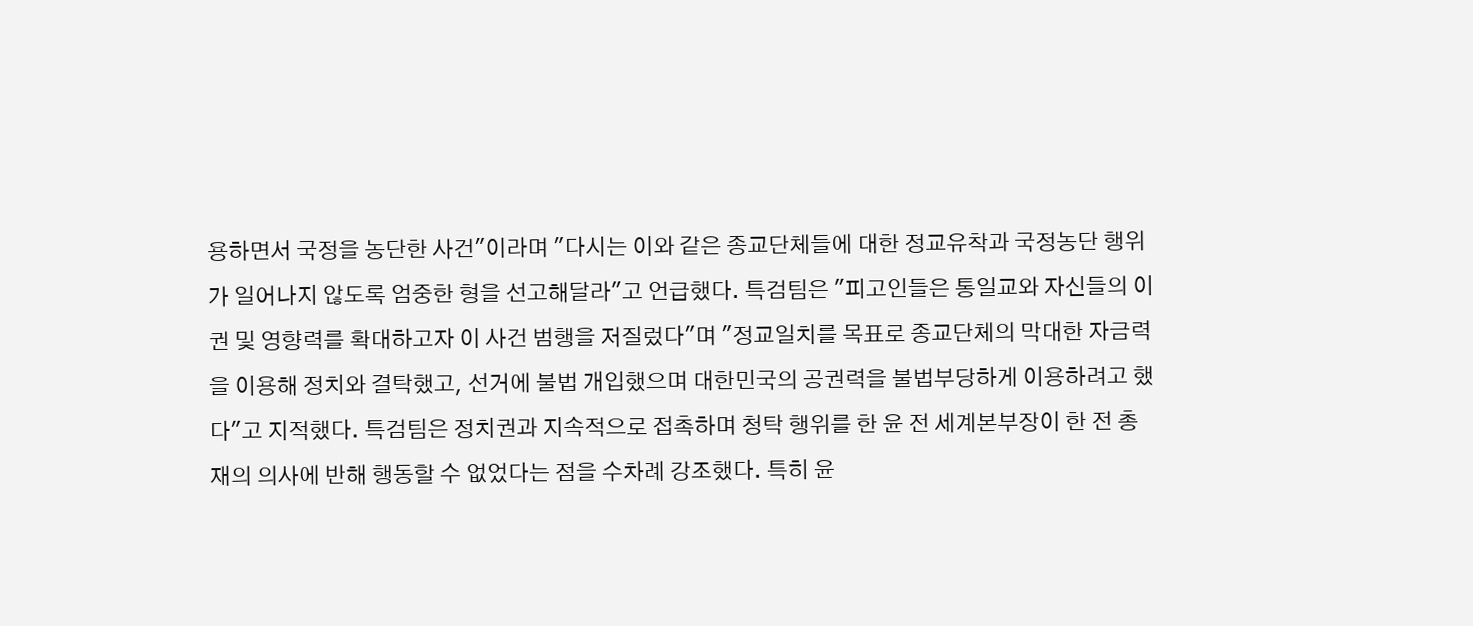용하면서 국정을 농단한 사건"이라며 "다시는 이와 같은 종교단체들에 대한 정교유착과 국정농단 행위가 일어나지 않도록 엄중한 형을 선고해달라"고 언급했다. 특검팀은 "피고인들은 통일교와 자신들의 이권 및 영향력를 확대하고자 이 사건 범행을 저질렀다"며 "정교일치를 목표로 종교단체의 막대한 자금력을 이용해 정치와 결탁했고, 선거에 불법 개입했으며 대한민국의 공권력을 불법부당하게 이용하려고 했다"고 지적했다. 특검팀은 정치권과 지속적으로 접촉하며 청탁 행위를 한 윤 전 세계본부장이 한 전 총재의 의사에 반해 행동할 수 없었다는 점을 수차례 강조했다. 특히 윤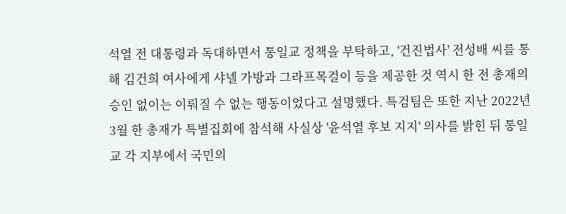석열 전 대통령과 독대하면서 통일교 정책을 부탁하고, '건진법사' 전성배 씨를 통해 김건희 여사에게 샤넬 가방과 그라프목걸이 등을 제공한 것 역시 한 전 총재의 승인 없이는 이뤄질 수 없는 행동이었다고 설명했다. 특검팀은 또한 지난 2022년 3월 한 총재가 특별집회에 참석해 사실상 '윤석열 후보 지지' 의사를 밝힌 뒤 통일교 각 지부에서 국민의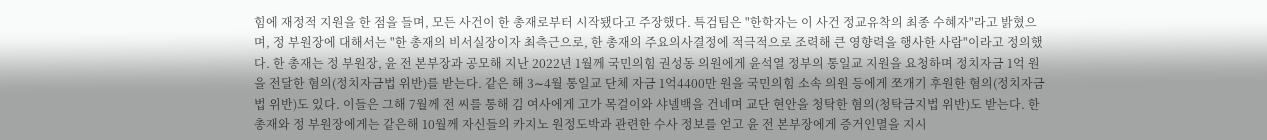힘에 재정적 지원을 한 점을 들며, 모든 사건이 한 총재로부터 시작됐다고 주장했다. 특검팀은 "한학자는 이 사건 정교유착의 최종 수혜자"라고 밝혔으며, 정 부원장에 대해서는 "한 총재의 비서실장이자 최측근으로, 한 총재의 주요의사결정에 적극적으로 조력해 큰 영향력을 행사한 사람"이라고 정의했다. 한 총재는 정 부원장, 윤 전 본부장과 공모해 지난 2022년 1월께 국민의힘 권성동 의원에게 윤석열 정부의 통일교 지원을 요청하며 정치자금 1억 원을 전달한 혐의(정치자금법 위반)를 받는다. 같은 해 3∼4월 통일교 단체 자금 1억4400만 원을 국민의힘 소속 의원 등에게 쪼개기 후원한 혐의(정치자금법 위반)도 있다. 이들은 그해 7월께 전 씨를 통해 김 여사에게 고가 목걸이와 샤넬백을 건네며 교단 현안을 청탁한 혐의(청탁금지법 위반)도 받는다. 한 총재와 정 부원장에게는 같은해 10월께 자신들의 카지노 원정도박과 관련한 수사 정보를 얻고 윤 전 본부장에게 증거인멸을 지시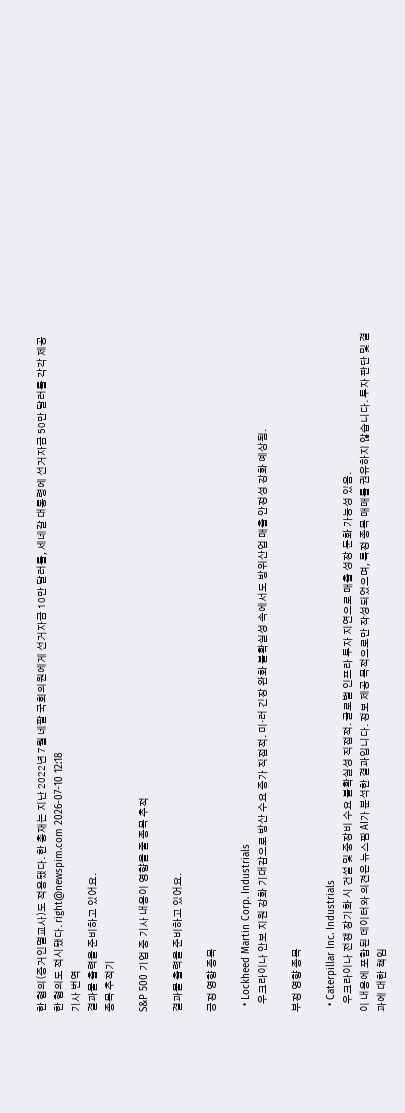한 혐의(증거인멸교사)도 적용됐다. 한 총재는 지난 2022년 7월 네팔 국회의원에게 선거자금 10만 달러를, 세네갈 대통령에 선거자금 50만 달러를 각각 제공한 혐의도 적시됐다. right@newspim.com 2026-07-10 12:18
기사 번역
결과물 출력을 준비하고 있어요.
종목 추적기

S&P 500 기업 중 기사 내용이 영향을 줄 종목 추적

결과물 출력을 준비하고 있어요.

긍정 영향 종목

  • Lockheed Martin Corp. Industrials
    우크라이나 안보 지원 강화 기대감으로 방산 수요 증가 직접적. 미·러 긴장 완화 불확실성 속에서도 방위산업 매출 안정성 강화 예상됨.

부정 영향 종목

  • Caterpillar Inc. Industrials
    우크라이나 전쟁 장기화 시 건설 및 중장비 수요 불확실성 직접적. 글로벌 인프라 투자 지연으로 매출 성장 둔화 가능성 있음.
이 내용에 포함된 데이터와 의견은 뉴스핌 AI가 분석한 결과입니다. 정보 제공 목적으로만 작성되었으며, 특정 종목 매매를 권유하지 않습니다. 투자 판단 및 결과에 대한 책임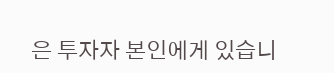은 투자자 본인에게 있습니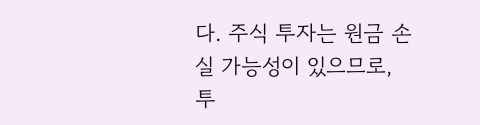다. 주식 투자는 원금 손실 가능성이 있으므로, 투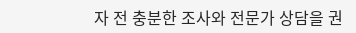자 전 충분한 조사와 전문가 상담을 권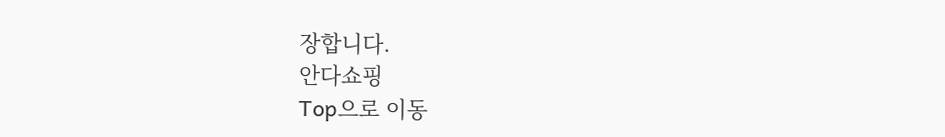장합니다.
안다쇼핑
Top으로 이동